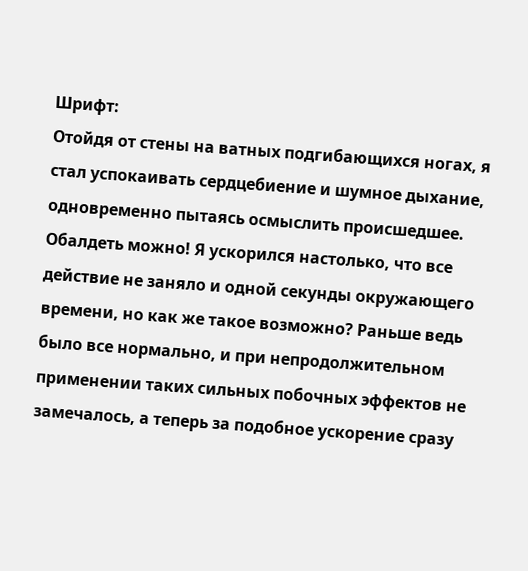Шрифт:
Отойдя от стены на ватных подгибающихся ногах, я стал успокаивать сердцебиение и шумное дыхание, одновременно пытаясь осмыслить происшедшее. Обалдеть можно! Я ускорился настолько, что все действие не заняло и одной секунды окружающего времени, но как же такое возможно? Раньше ведь было все нормально, и при непродолжительном применении таких сильных побочных эффектов не замечалось, а теперь за подобное ускорение сразу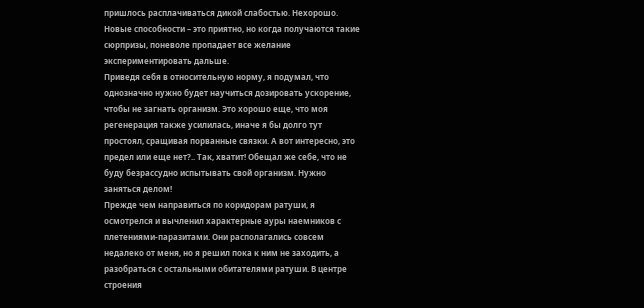пришлось расплачиваться дикой слабостью. Нехорошо. Новые способности – это приятно, но когда получаются такие сюрпризы, поневоле пропадает все желание экспериментировать дальше.
Приведя себя в относительную норму, я подумал, что однозначно нужно будет научиться дозировать ускорение, чтобы не загнать организм. Это хорошо еще, что моя регенерация также усилилась, иначе я бы долго тут простоял, сращивая порванные связки. А вот интересно, это предел или еще нет?.. Так, хватит! Обещал же себе, что не буду безрассудно испытывать свой организм. Нужно заняться делом!
Прежде чем направиться по коридорам ратуши, я осмотрелся и вычленил характерные ауры наемников с плетениями-паразитами. Они располагались совсем недалеко от меня, но я решил пока к ним не заходить, а разобраться с остальными обитателями ратуши. В центре строения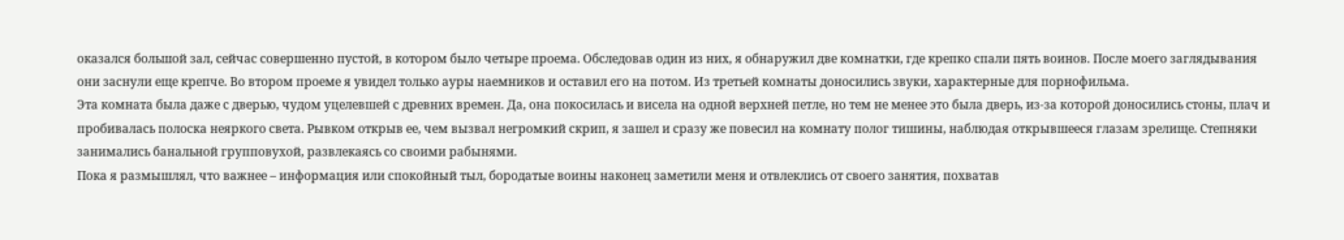оказался большой зал, сейчас совершенно пустой, в котором было четыре проема. Обследовав один из них, я обнаружил две комнатки, где крепко спали пять воинов. После моего заглядывания они заснули еще крепче. Во втором проеме я увидел только ауры наемников и оставил его на потом. Из третьей комнаты доносились звуки, характерные для порнофильма.
Эта комната была даже с дверью, чудом уцелевшей с древних времен. Да, она покосилась и висела на одной верхней петле, но тем не менее это была дверь, из-за которой доносились стоны, плач и пробивалась полоска неяркого света. Рывком открыв ее, чем вызвал негромкий скрип, я зашел и сразу же повесил на комнату полог тишины, наблюдая открывшееся глазам зрелище. Степняки занимались банальной групповухой, развлекаясь со своими рабынями.
Пока я размышлял, что важнее – информация или спокойный тыл, бородатые воины наконец заметили меня и отвлеклись от своего занятия, похватав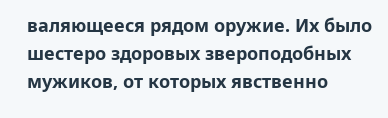валяющееся рядом оружие. Их было шестеро здоровых звероподобных мужиков, от которых явственно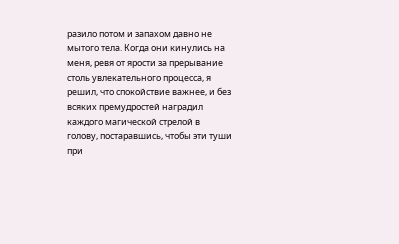разило потом и запахом давно не мытого тела. Когда они кинулись на меня, ревя от ярости за прерывание столь увлекательного процесса, я решил, что спокойствие важнее, и без всяких премудростей наградил каждого магической стрелой в голову, постаравшись, чтобы эти туши при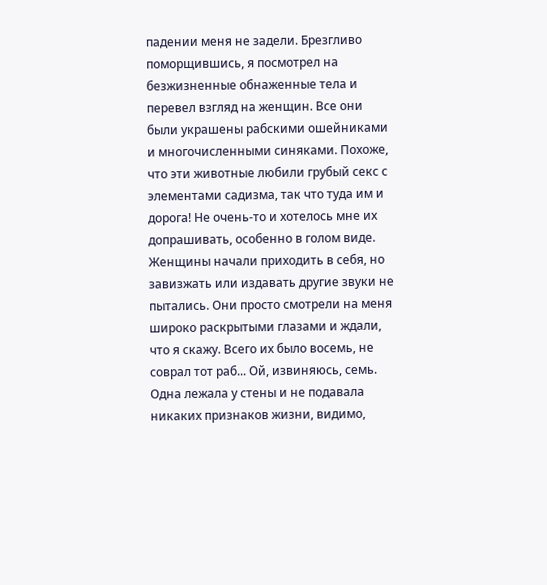падении меня не задели. Брезгливо поморщившись, я посмотрел на безжизненные обнаженные тела и перевел взгляд на женщин. Все они были украшены рабскими ошейниками и многочисленными синяками. Похоже, что эти животные любили грубый секс с элементами садизма, так что туда им и дорога! Не очень-то и хотелось мне их допрашивать, особенно в голом виде.
Женщины начали приходить в себя, но завизжать или издавать другие звуки не пытались. Они просто смотрели на меня широко раскрытыми глазами и ждали, что я скажу. Всего их было восемь, не соврал тот раб... Ой, извиняюсь, семь. Одна лежала у стены и не подавала никаких признаков жизни, видимо,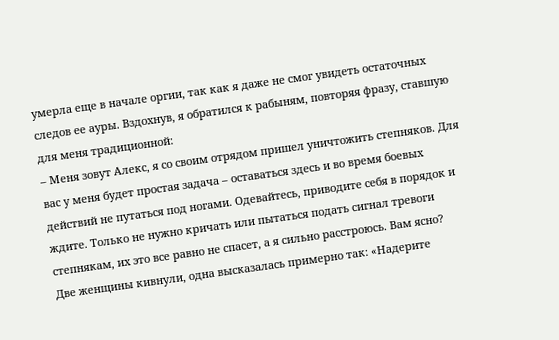умерла еще в начале оргии, так как я даже не смог увидеть остаточных следов ее ауры. Вздохнув, я обратился к рабыням, повторяя фразу, ставшую для меня традиционной:
– Меня зовут Алекс, я со своим отрядом пришел уничтожить степняков. Для вас у меня будет простая задача – оставаться здесь и во время боевых действий не путаться под ногами. Одевайтесь, приводите себя в порядок и ждите. Только не нужно кричать или пытаться подать сигнал тревоги степнякам, их это все равно не спасет, а я сильно расстроюсь. Вам ясно?
Две женщины кивнули, одна высказалась примерно так: «Надерите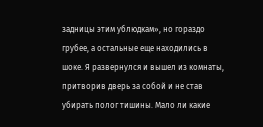задницы этим ублюдкам», но гораздо грубее, а остальные еще находились в шоке. Я развернулся и вышел из комнаты, притворив дверь за собой и не став убирать полог тишины. Мало ли какие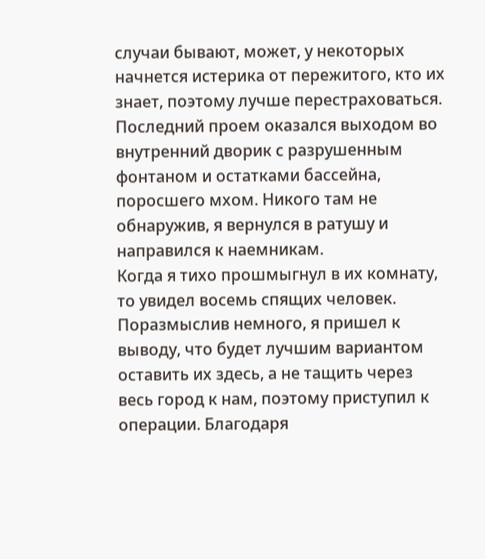случаи бывают, может, у некоторых начнется истерика от пережитого, кто их знает, поэтому лучше перестраховаться.
Последний проем оказался выходом во внутренний дворик с разрушенным фонтаном и остатками бассейна, поросшего мхом. Никого там не обнаружив, я вернулся в ратушу и направился к наемникам.
Когда я тихо прошмыгнул в их комнату, то увидел восемь спящих человек. Поразмыслив немного, я пришел к выводу, что будет лучшим вариантом оставить их здесь, а не тащить через весь город к нам, поэтому приступил к операции. Благодаря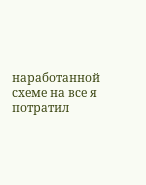наработанной схеме на все я потратил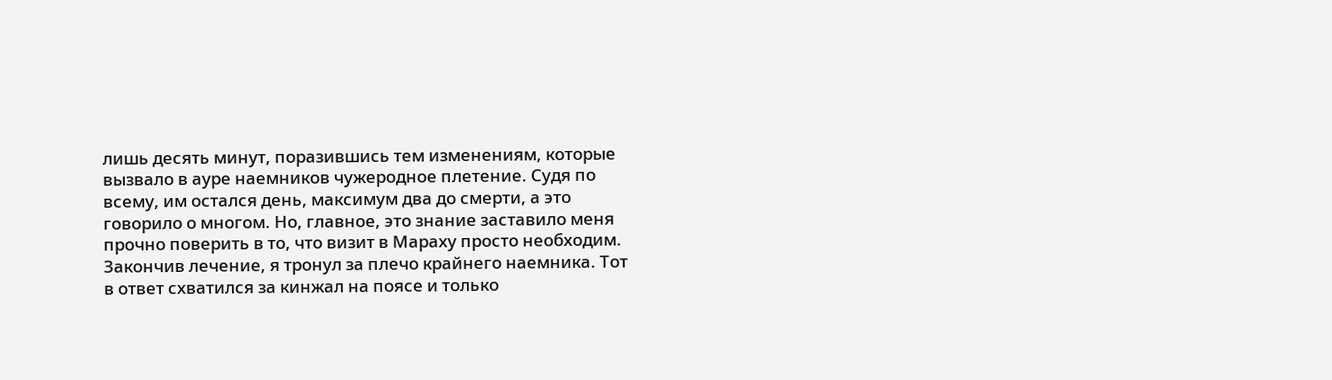лишь десять минут, поразившись тем изменениям, которые вызвало в ауре наемников чужеродное плетение. Судя по всему, им остался день, максимум два до смерти, а это говорило о многом. Но, главное, это знание заставило меня прочно поверить в то, что визит в Мараху просто необходим.
Закончив лечение, я тронул за плечо крайнего наемника. Тот в ответ схватился за кинжал на поясе и только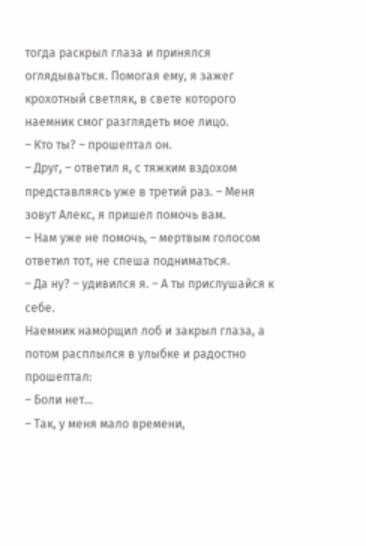тогда раскрыл глаза и принялся оглядываться. Помогая ему, я зажег крохотный светляк, в свете которого наемник смог разглядеть мое лицо.
– Кто ты? – прошептал он.
– Друг, – ответил я, с тяжким вздохом представляясь уже в третий раз. – Меня зовут Алекс, я пришел помочь вам.
– Нам уже не помочь, – мертвым голосом ответил тот, не спеша подниматься.
– Да ну? – удивился я. – А ты прислушайся к себе.
Наемник наморщил лоб и закрыл глаза, а потом расплылся в улыбке и радостно прошептал:
– Боли нет...
– Так, у меня мало времени,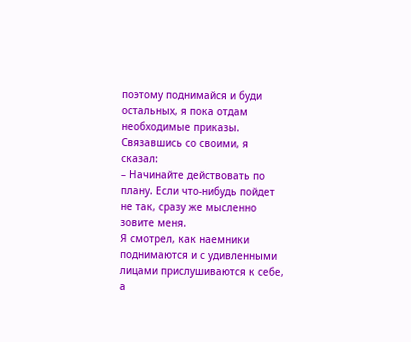поэтому поднимайся и буди остальных, я пока отдам необходимые приказы.
Связавшись со своими, я сказал:
– Начинайте действовать по плану. Если что-нибудь пойдет не так, сразу же мысленно зовите меня.
Я смотрел, как наемники поднимаются и с удивленными лицами прислушиваются к себе, а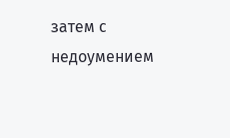затем с недоумением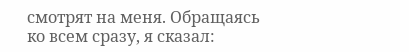смотрят на меня. Обращаясь ко всем сразу, я сказал: